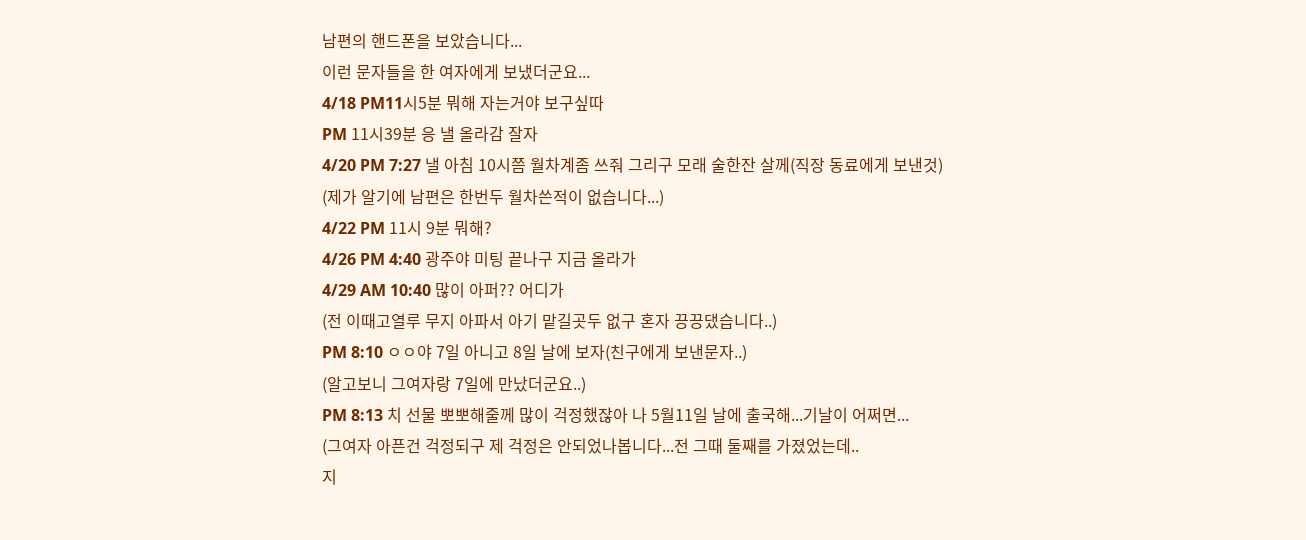남편의 핸드폰을 보았습니다...
이런 문자들을 한 여자에게 보냈더군요...
4/18 PM11시5분 뭐해 자는거야 보구싶따
PM 11시39분 응 낼 올라감 잘자
4/20 PM 7:27 낼 아침 10시쯤 월차계좀 쓰줘 그리구 모래 술한잔 살께(직장 동료에게 보낸것)
(제가 알기에 남편은 한번두 월차쓴적이 없습니다...)
4/22 PM 11시 9분 뭐해?
4/26 PM 4:40 광주야 미팅 끝나구 지금 올라가
4/29 AM 10:40 많이 아퍼?? 어디가
(전 이때고열루 무지 아파서 아기 맡길곳두 없구 혼자 끙끙댔습니다..)
PM 8:10 ㅇㅇ야 7일 아니고 8일 날에 보자(친구에게 보낸문자..)
(알고보니 그여자랑 7일에 만났더군요..)
PM 8:13 치 선물 뽀뽀해줄께 많이 걱정했잖아 나 5월11일 날에 출국해...기날이 어쩌면...
(그여자 아픈건 걱정되구 제 걱정은 안되었나봅니다...전 그때 둘째를 가졌었는데..
지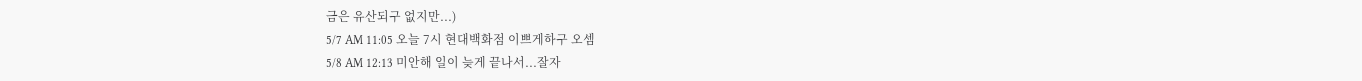금은 유산되구 없지만...)
5/7 AM 11:05 오늘 7시 현대백화점 이쁘게하구 오셈
5/8 AM 12:13 미안해 일이 늦게 끝나서...잘자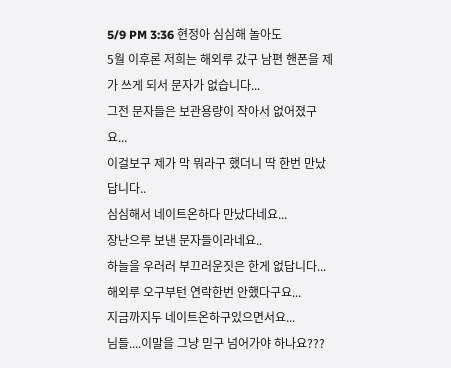5/9 PM 3:36 현정아 심심해 놀아도
5월 이후론 저희는 해외루 갔구 남편 핸폰을 제가 쓰게 되서 문자가 없습니다...
그전 문자들은 보관용량이 작아서 없어졌구요...
이걸보구 제가 막 뭐라구 했더니 딱 한번 만났답니다..
심심해서 네이트온하다 만났다네요...
장난으루 보낸 문자들이라네요..
하늘을 우러러 부끄러운짓은 한게 없답니다...
해외루 오구부턴 연락한번 안했다구요...
지금까지두 네이트온하구있으면서요...
님들....이말을 그냥 믿구 넘어가야 하나요???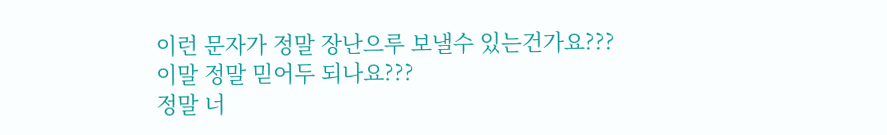이런 문자가 정말 장난으루 보낼수 있는건가요???
이말 정말 믿어두 되나요???
정말 너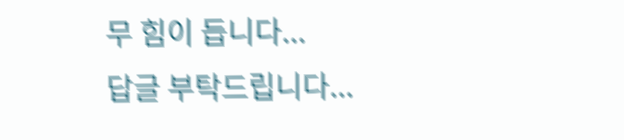무 힘이 듭니다...
답글 부탁드립니다...